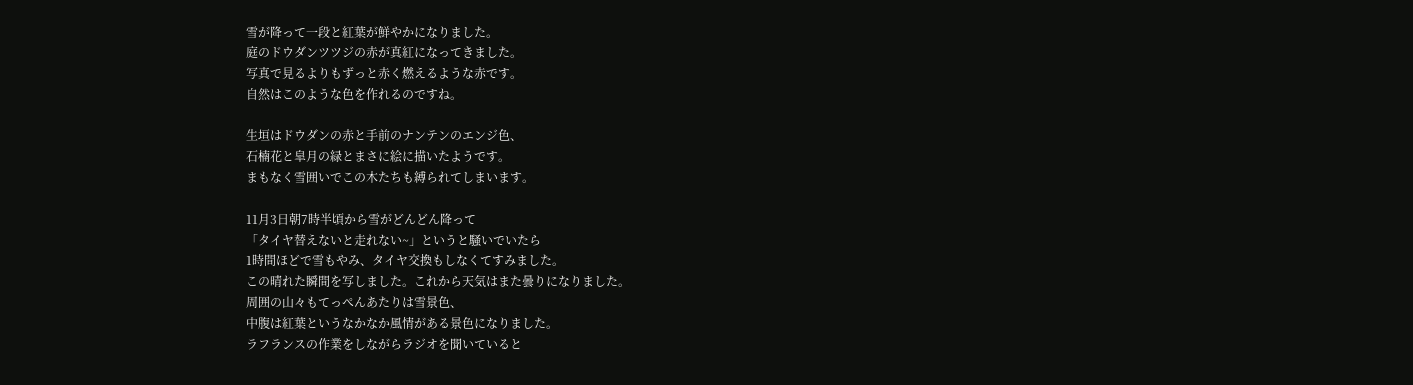雪が降って一段と紅葉が鮮やかになりました。
庭のドウダンツツジの赤が真紅になってきました。
写真で見るよりもずっと赤く燃えるような赤です。
自然はこのような色を作れるのですね。

生垣はドウダンの赤と手前のナンテンのエンジ色、
石楠花と皐月の緑とまさに絵に描いたようです。
まもなく雪囲いでこの木たちも縛られてしまいます。

11月3日朝7時半頃から雪がどんどん降って
「タイヤ替えないと走れない~」というと騒いでいたら
1時間ほどで雪もやみ、タイヤ交換もしなくてすみました。
この晴れた瞬間を写しました。これから天気はまた曇りになりました。
周囲の山々もてっぺんあたりは雪景色、
中腹は紅葉というなかなか風情がある景色になりました。
ラフランスの作業をしながらラジオを聞いていると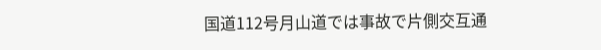国道112号月山道では事故で片側交互通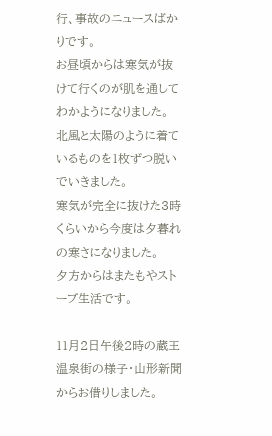行、事故のニュースばかりです。
お昼頃からは寒気が抜けて行くのが肌を通してわかようになりました。
北風と太陽のように着ているものを1枚ずつ脱いでいきました。
寒気が完全に抜けた3時くらいから今度は夕暮れの寒さになりました。
夕方からはまたもやストーブ生活です。

11月2日午後2時の蔵王温泉街の様子・山形新聞からお借りしました。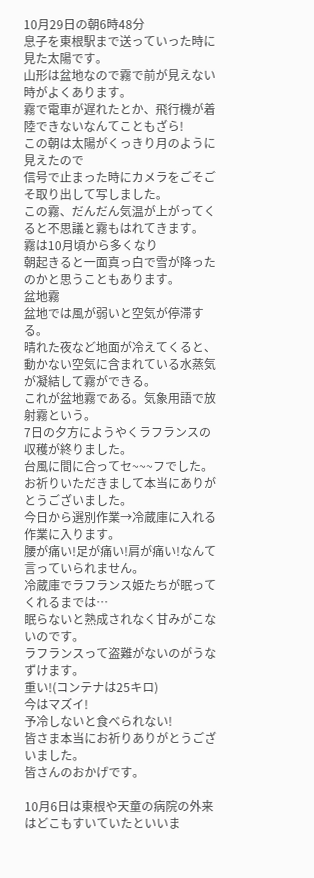10月29日の朝6時48分
息子を東根駅まで送っていった時に見た太陽です。
山形は盆地なので霧で前が見えない時がよくあります。
霧で電車が遅れたとか、飛行機が着陸できないなんてこともざら!
この朝は太陽がくっきり月のように見えたので
信号で止まった時にカメラをごそごそ取り出して写しました。
この霧、だんだん気温が上がってくると不思議と霧もはれてきます。
霧は10月頃から多くなり
朝起きると一面真っ白で雪が降ったのかと思うこともあります。
盆地霧
盆地では風が弱いと空気が停滞する。
晴れた夜など地面が冷えてくると、
動かない空気に含まれている水蒸気が凝結して霧ができる。
これが盆地霧である。気象用語で放射霧という。
7日の夕方にようやくラフランスの収穫が終りました。
台風に間に合ってセ~~~フでした。
お祈りいただきまして本当にありがとうございました。
今日から選別作業→冷蔵庫に入れる作業に入ります。
腰が痛い!足が痛い!肩が痛い!なんて言っていられません。
冷蔵庫でラフランス姫たちが眠ってくれるまでは…
眠らないと熟成されなく甘みがこないのです。
ラフランスって盗難がないのがうなずけます。
重い!(コンテナは25キロ)
今はマズイ!
予冷しないと食べられない!
皆さま本当にお祈りありがとうございました。
皆さんのおかげです。

10月6日は東根や天童の病院の外来はどこもすいていたといいま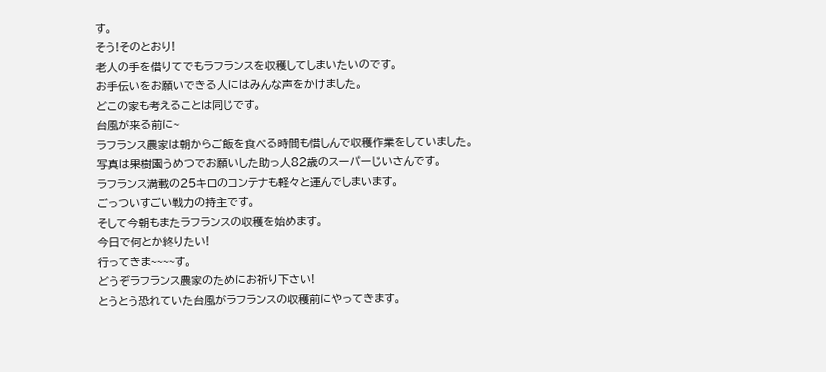す。
そう!そのとおり!
老人の手を借りてでもラフランスを収穫してしまいたいのです。
お手伝いをお願いできる人にはみんな声をかけました。
どこの家も考えることは同じです。
台風が来る前に~
ラフランス農家は朝からご飯を食べる時間も惜しんで収穫作業をしていました。
写真は果樹園うめつでお願いした助っ人82歳のスーパーじいさんです。
ラフランス満載の25キロのコンテナも軽々と運んでしまいます。
ごっついすごい戦力の持主です。
そして今朝もまたラフランスの収穫を始めます。
今日で何とか終りたい!
行ってきま~~~~す。
どうぞラフランス農家のためにお祈り下さい!
とうとう恐れていた台風がラフランスの収穫前にやってきます。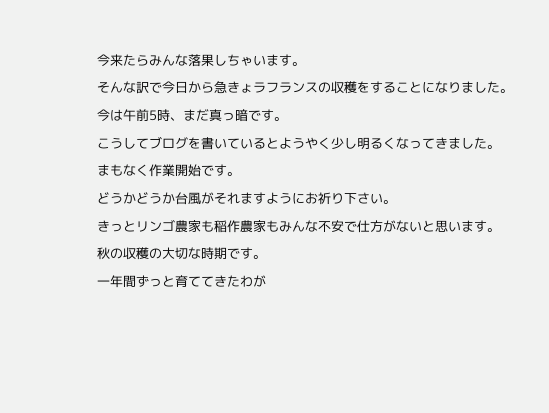今来たらみんな落果しちゃいます。
そんな訳で今日から急きょラフランスの収穫をすることになりました。
今は午前5時、まだ真っ暗です。
こうしてブログを書いているとようやく少し明るくなってきました。
まもなく作業開始です。
どうかどうか台風がそれますようにお祈り下さい。
きっとリンゴ農家も稲作農家もみんな不安で仕方がないと思います。
秋の収穫の大切な時期です。
一年間ずっと育ててきたわが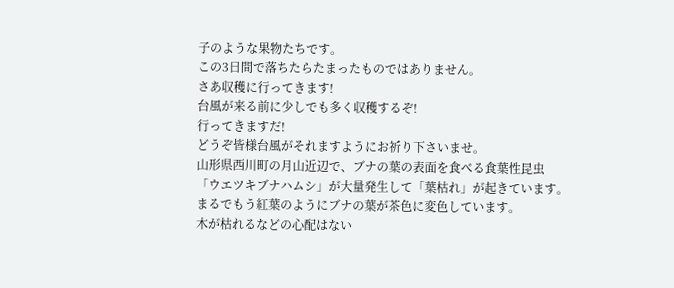子のような果物たちです。
この3日間で落ちたらたまったものではありません。
さあ収穫に行ってきます!
台風が来る前に少しでも多く収穫するぞ!
行ってきますだ!
どうぞ皆様台風がそれますようにお祈り下さいませ。
山形県西川町の月山近辺で、ブナの葉の表面を食べる食葉性昆虫
「ウエツキブナハムシ」が大量発生して「葉枯れ」が起きています。
まるでもう紅葉のようにブナの葉が茶色に変色しています。
木が枯れるなどの心配はない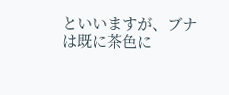といいますが、ブナは既に茶色に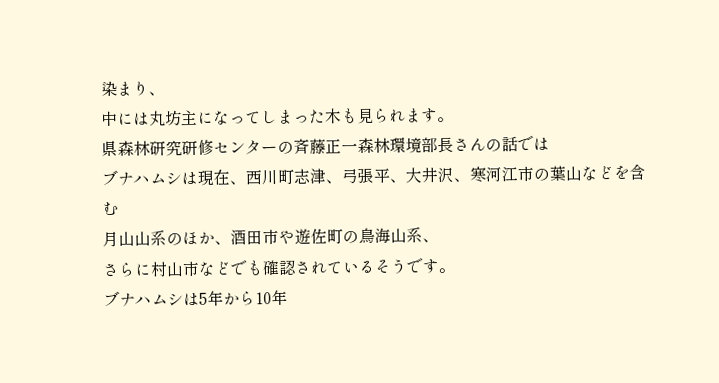染まり、
中には丸坊主になってしまった木も見られます。
県森林研究研修センターの斉藤正一森林環境部長さんの話では
ブナハムシは現在、西川町志津、弓張平、大井沢、寒河江市の葉山などを含む
月山山系のほか、酒田市や遊佐町の鳥海山系、
さらに村山市などでも確認されているそうです。
ブナハムシは5年から10年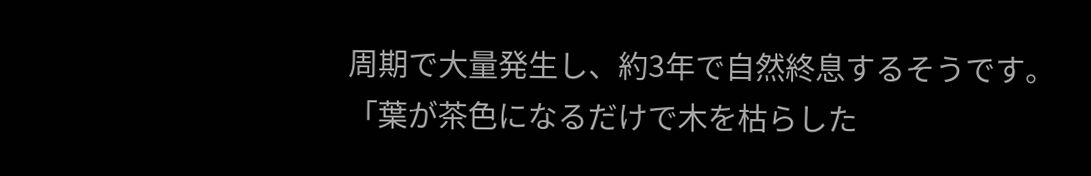周期で大量発生し、約3年で自然終息するそうです。
「葉が茶色になるだけで木を枯らした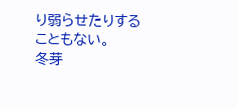り弱らせたりすることもない。
冬芽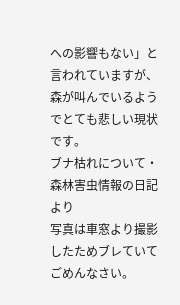への影響もない」と言われていますが、
森が叫んでいるようでとても悲しい現状です。
ブナ枯れについて・森林害虫情報の日記より
写真は車窓より撮影したためブレていてごめんなさい。